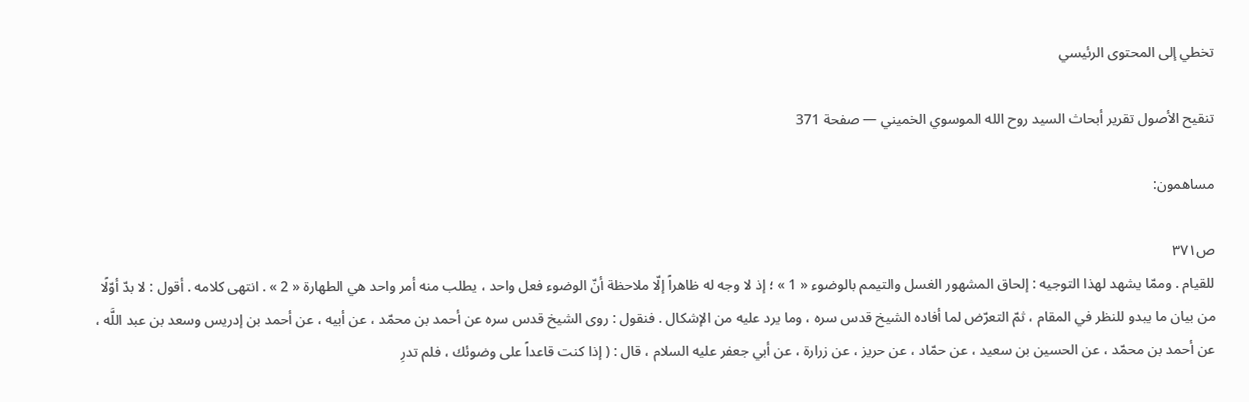تخطي إلى المحتوى الرئيسي

تنقيح الأصول تقرير أبحاث السيد روح الله الموسوي الخميني — صفحة 371

مساهمون:

ص٣٧١
للقيام . وممّا يشهد لهذا التوجيه : إلحاق المشهور الغسل والتيمم بالوضوء « 1 » ؛ إذ لا وجه له ظاهراً إلّا ملاحظة أنّ الوضوء فعل واحد ، يطلب منه أمر واحد هي الطهارة « 2 » . انتهى كلامه . أقول : لا بدّ أوّلًا من بيان ما يبدو للنظر في المقام ، ثمّ التعرّض لما أفاده الشيخ قدس سره ، وما يرد عليه من الإشكال . فنقول : روى الشيخ قدس سره عن أحمد بن محمّد ، عن أبيه ، عن أحمد بن إدريس وسعد بن عبد اللَّه ، عن أحمد بن محمّد ، عن الحسين بن سعيد ، عن حمّاد ، عن حريز ، عن زرارة ، عن أبي جعفر عليه السلام ، قال : ( إذا كنت قاعداً على وضوئك ، فلم تدرِ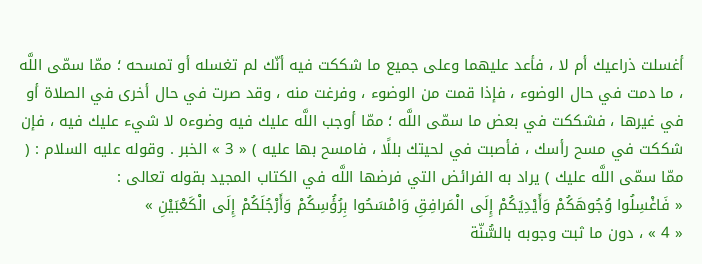أغسلت ذراعيك أم لا ، فأعد عليهما وعلى جميع ما شككت فيه أنّك لم تغسله أو تمسحه ؛ ممّا سمّى اللَّه ، ما دمت في حال الوضوء ، فإذا قمت من الوضوء ، وفرغت منه ، وقد صرت في حال أخرى في الصلاة أو في غيرها ، فشككت في بعض ما سمّى اللَّه ؛ ممّا أوجب اللَّه عليك فيه وضوءه لا شيء عليك فيه ، فإن شككت في مسح رأسك ، فأصبت في لحيتك بللًا ، فامسح بها عليه ) « 3 » الخبر . وقوله عليه السلام : ( ممّا سمّى اللَّه عليك ) يراد به الفرائض التي فرضها اللَّه في الكتاب المجيد بقوله تعالى :
« فَاغْسِلُوا وُجُوهَكُمْ وَأَيْدِيَكُمْ إِلَى الْمَرافِقِ وَامْسَحُوا بِرُؤُسِكُمْ وَأَرْجُلَكُمْ إِلَى الْكَعْبَيْنِ »
« 4 » ، دون ما ثبت وجوبه بالسُّنّة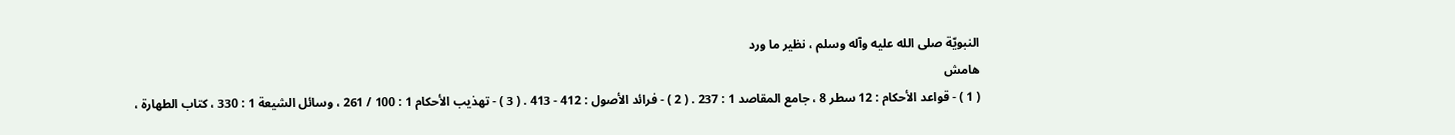النبويّة صلى الله عليه وآله وسلم ، نظير ما ورد
هامش
( 1 ) - قواعد الأحكام : 12 سطر 8 ، جامع المقاصد 1 : 237 . ( 2 ) - فرائد الأصول : 412 - 413 . ( 3 ) - تهذيب الأحكام 1 : 100 / 261 ، وسائل الشيعة 1 : 330 ، كتاب الطهارة ،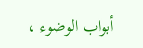أبواب الوضوء ،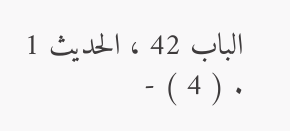الباب 42 ، الحديث 1 . ( 4 ) -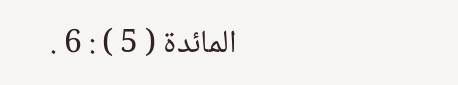المائدة ( 5 ) : 6 .